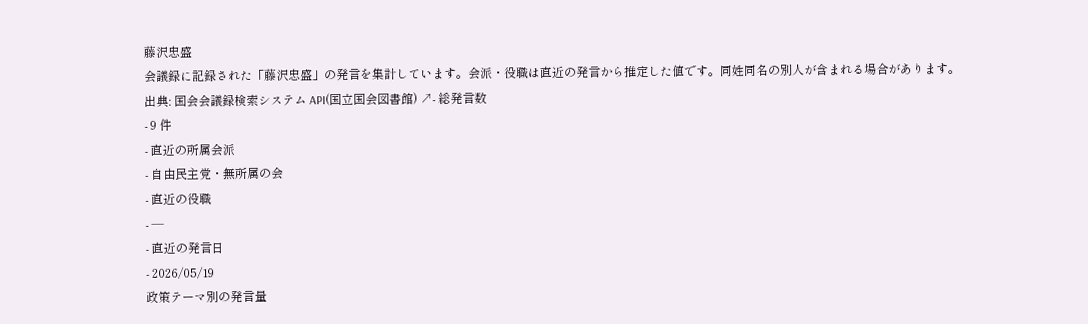藤沢忠盛
会議録に記録された「藤沢忠盛」の発言を集計しています。会派・役職は直近の発言から推定した値です。同姓同名の別人が含まれる場合があります。
出典: 国会会議録検索システム API(国立国会図書館) ↗- 総発言数
- 9 件
- 直近の所属会派
- 自由民主党・無所属の会
- 直近の役職
- —
- 直近の発言日
- 2026/05/19
政策テーマ別の発言量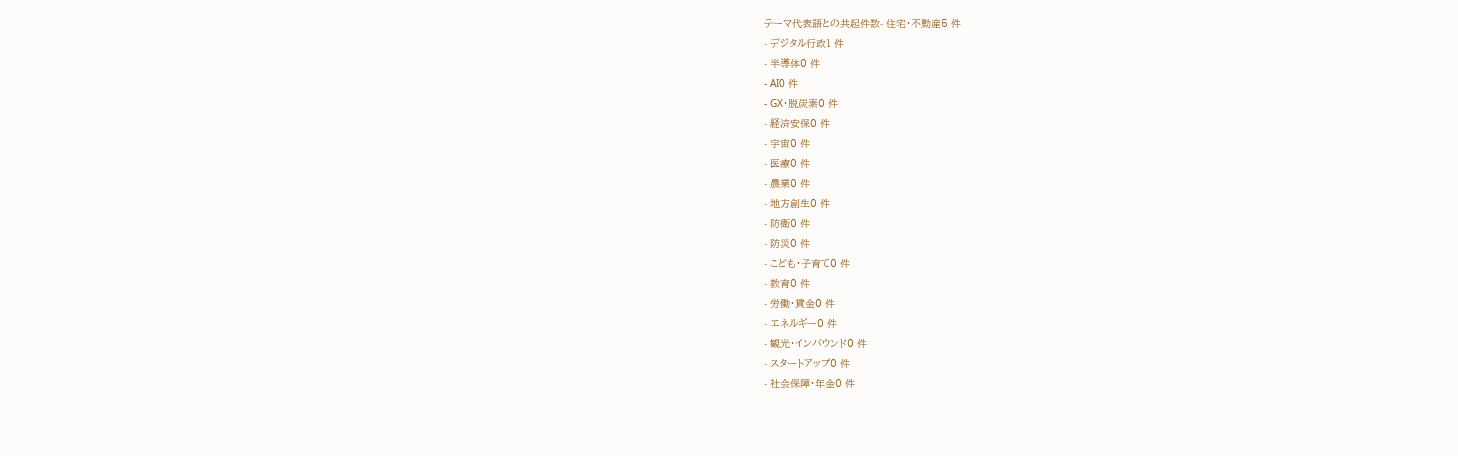テーマ代表語との共起件数- 住宅・不動産5 件
- デジタル行政1 件
- 半導体0 件
- AI0 件
- GX・脱炭素0 件
- 経済安保0 件
- 宇宙0 件
- 医療0 件
- 農業0 件
- 地方創生0 件
- 防衛0 件
- 防災0 件
- こども・子育て0 件
- 教育0 件
- 労働・賃金0 件
- エネルギー0 件
- 観光・インバウンド0 件
- スタートアップ0 件
- 社会保障・年金0 件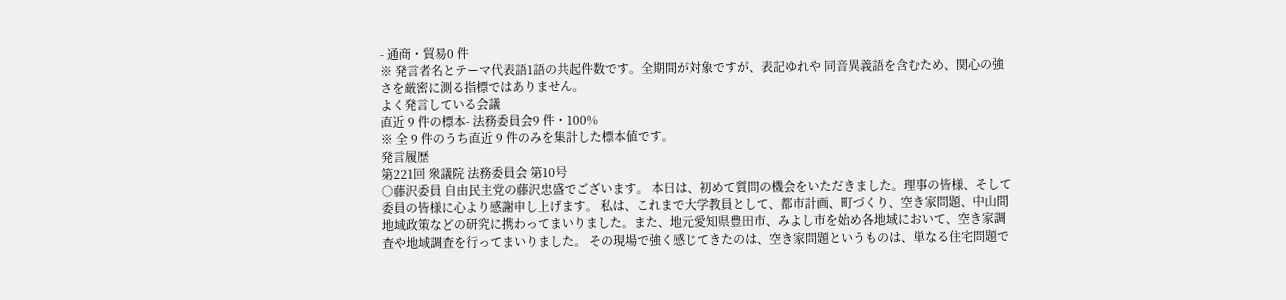- 通商・貿易0 件
※ 発言者名とテーマ代表語1語の共起件数です。全期間が対象ですが、表記ゆれや 同音異義語を含むため、関心の強さを厳密に測る指標ではありません。
よく発言している会議
直近 9 件の標本- 法務委員会9 件・100%
※ 全 9 件のうち直近 9 件のみを集計した標本値です。
発言履歴
第221回 衆議院 法務委員会 第10号
○藤沢委員 自由民主党の藤沢忠盛でございます。 本日は、初めて質問の機会をいただきました。理事の皆様、そして委員の皆様に心より感謝申し上げます。 私は、これまで大学教員として、都市計画、町づくり、空き家問題、中山間地域政策などの研究に携わってまいりました。また、地元愛知県豊田市、みよし市を始め各地域において、空き家調査や地域調査を行ってまいりました。 その現場で強く感じてきたのは、空き家問題というものは、単なる住宅問題で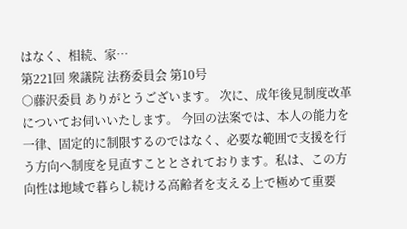はなく、相続、家…
第221回 衆議院 法務委員会 第10号
○藤沢委員 ありがとうございます。 次に、成年後見制度改革についてお伺いいたします。 今回の法案では、本人の能力を一律、固定的に制限するのではなく、必要な範囲で支援を行う方向へ制度を見直すこととされております。私は、この方向性は地域で暮らし続ける高齢者を支える上で極めて重要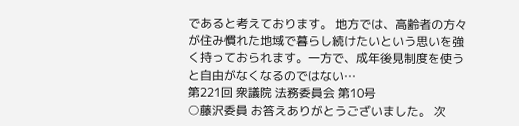であると考えております。 地方では、高齢者の方々が住み慣れた地域で暮らし続けたいという思いを強く持っておられます。一方で、成年後見制度を使うと自由がなくなるのではない…
第221回 衆議院 法務委員会 第10号
○藤沢委員 お答えありがとうございました。 次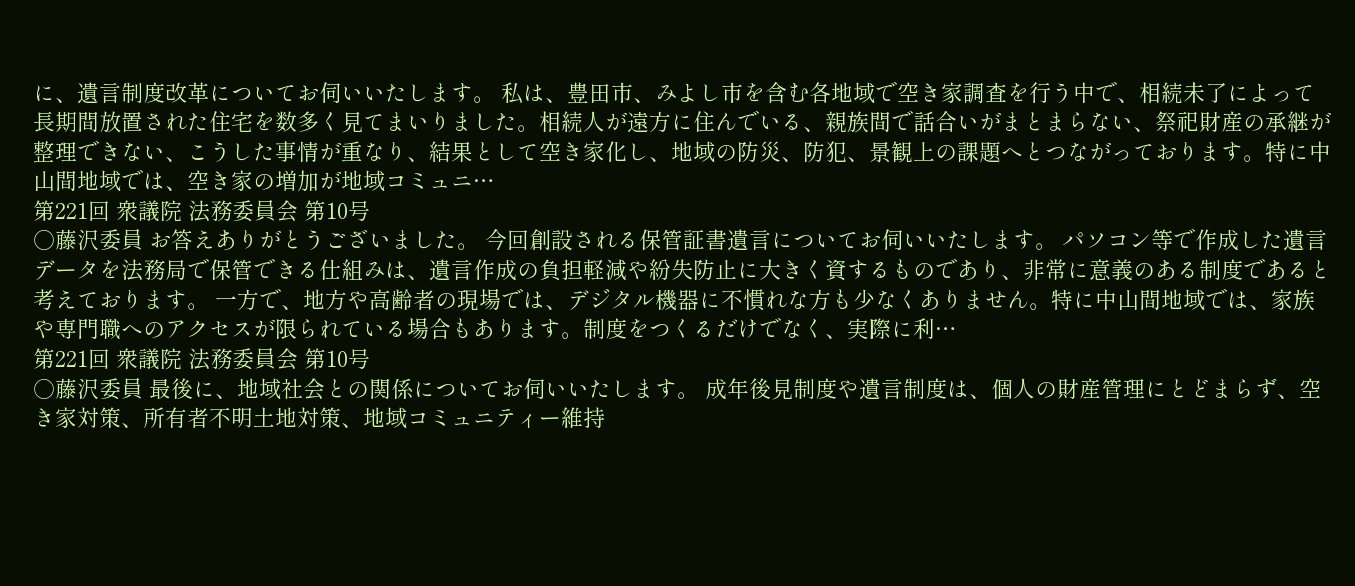に、遺言制度改革についてお伺いいたします。 私は、豊田市、みよし市を含む各地域で空き家調査を行う中で、相続未了によって長期間放置された住宅を数多く見てまいりました。相続人が遠方に住んでいる、親族間で話合いがまとまらない、祭祀財産の承継が整理できない、こうした事情が重なり、結果として空き家化し、地域の防災、防犯、景観上の課題へとつながっております。特に中山間地域では、空き家の増加が地域コミュニ…
第221回 衆議院 法務委員会 第10号
○藤沢委員 お答えありがとうございました。 今回創設される保管証書遺言についてお伺いいたします。 パソコン等で作成した遺言データを法務局で保管できる仕組みは、遺言作成の負担軽減や紛失防止に大きく資するものであり、非常に意義のある制度であると考えております。 一方で、地方や高齢者の現場では、デジタル機器に不慣れな方も少なくありません。特に中山間地域では、家族や専門職へのアクセスが限られている場合もあります。制度をつくるだけでなく、実際に利…
第221回 衆議院 法務委員会 第10号
○藤沢委員 最後に、地域社会との関係についてお伺いいたします。 成年後見制度や遺言制度は、個人の財産管理にとどまらず、空き家対策、所有者不明土地対策、地域コミュニティー維持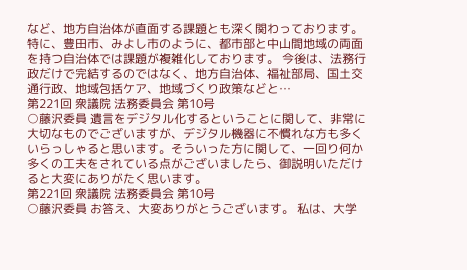など、地方自治体が直面する課題とも深く関わっております。特に、豊田市、みよし市のように、都市部と中山間地域の両面を持つ自治体では課題が複雑化しております。 今後は、法務行政だけで完結するのではなく、地方自治体、福祉部局、国土交通行政、地域包括ケア、地域づくり政策などと…
第221回 衆議院 法務委員会 第10号
○藤沢委員 遺言をデジタル化するということに関して、非常に大切なものでございますが、デジタル機器に不慣れな方も多くいらっしゃると思います。そういった方に関して、一回り何か多くの工夫をされている点がございましたら、御説明いただけると大変にありがたく思います。
第221回 衆議院 法務委員会 第10号
○藤沢委員 お答え、大変ありがとうございます。 私は、大学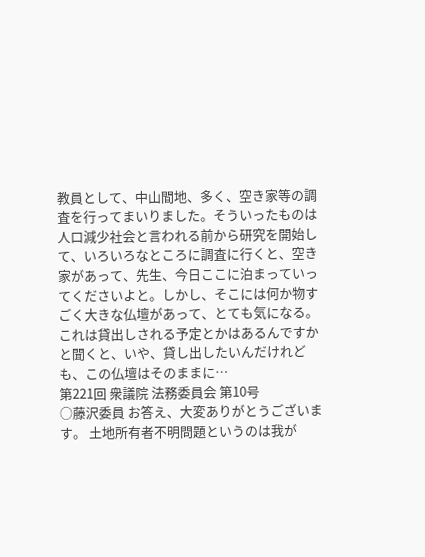教員として、中山間地、多く、空き家等の調査を行ってまいりました。そういったものは人口減少社会と言われる前から研究を開始して、いろいろなところに調査に行くと、空き家があって、先生、今日ここに泊まっていってくださいよと。しかし、そこには何か物すごく大きな仏壇があって、とても気になる。これは貸出しされる予定とかはあるんですかと聞くと、いや、貸し出したいんだけれども、この仏壇はそのままに…
第221回 衆議院 法務委員会 第10号
○藤沢委員 お答え、大変ありがとうございます。 土地所有者不明問題というのは我が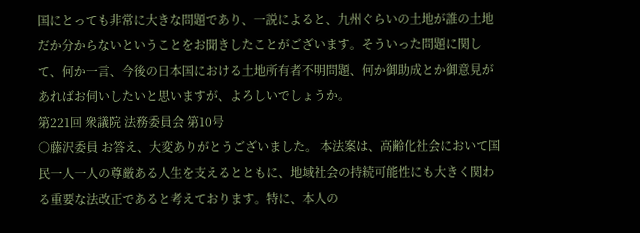国にとっても非常に大きな問題であり、一説によると、九州ぐらいの土地が誰の土地だか分からないということをお聞きしたことがございます。そういった問題に関して、何か一言、今後の日本国における土地所有者不明問題、何か御助成とか御意見があればお伺いしたいと思いますが、よろしいでしょうか。
第221回 衆議院 法務委員会 第10号
○藤沢委員 お答え、大変ありがとうございました。 本法案は、高齢化社会において国民一人一人の尊厳ある人生を支えるとともに、地域社会の持続可能性にも大きく関わる重要な法改正であると考えております。特に、本人の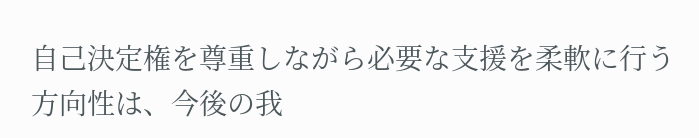自己決定権を尊重しながら必要な支援を柔軟に行う方向性は、今後の我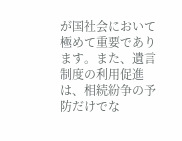が国社会において極めて重要であります。また、遺言制度の利用促進は、相続紛争の予防だけでな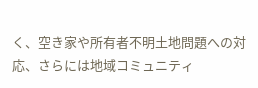く、空き家や所有者不明土地問題への対応、さらには地域コミュニティ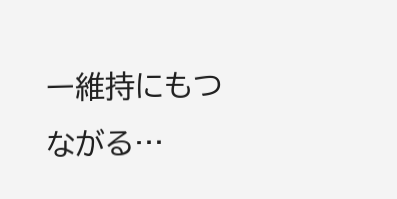ー維持にもつながる…